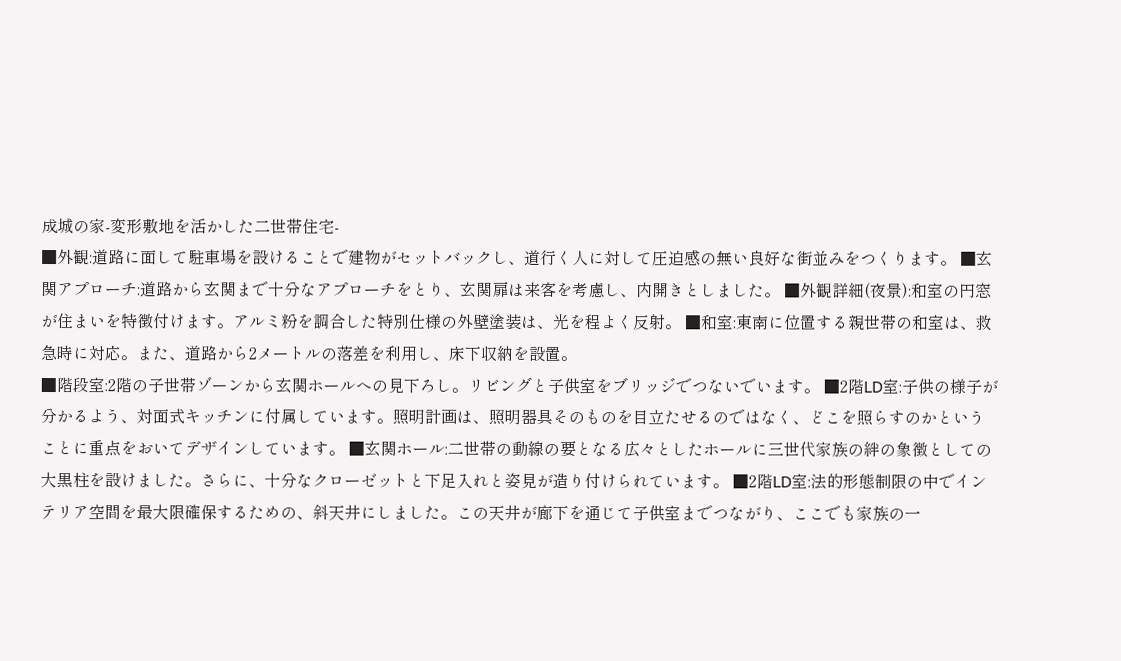成城の家-変形敷地を活かした二世帯住宅-
■外観:道路に面して駐車場を設けることで建物がセットバックし、道行く人に対して圧迫感の無い良好な街並みをつくります。 ■玄関アプローチ:道路から玄関まで十分なアプローチをとり、玄関扉は来客を考慮し、内開きとしました。 ■外観詳細(夜景):和室の円窓が住まいを特徴付けます。アルミ粉を調合した特別仕様の外壁塗装は、光を程よく反射。 ■和室:東南に位置する親世帯の和室は、救急時に対応。また、道路から2メートルの落差を利用し、床下収納を設置。
■階段室:2階の子世帯ゾーンから玄関ホールへの見下ろし。リビングと子供室をブリッジでつないでいます。 ■2階LD室:子供の様子が分かるよう、対面式キッチンに付属しています。照明計画は、照明器具そのものを目立たせるのではなく、どこを照らすのかということに重点をおいてデザインしています。 ■玄関ホール:二世帯の動線の要となる広々としたホールに三世代家族の絆の象徴としての大黒柱を設けました。さらに、十分なクローゼットと下足入れと姿見が造り付けられています。 ■2階LD室:法的形態制限の中でインテリア空間を最大限確保するための、斜天井にしました。この天井が廊下を通じて子供室までつながり、ここでも家族の一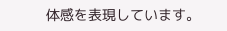体感を表現しています。